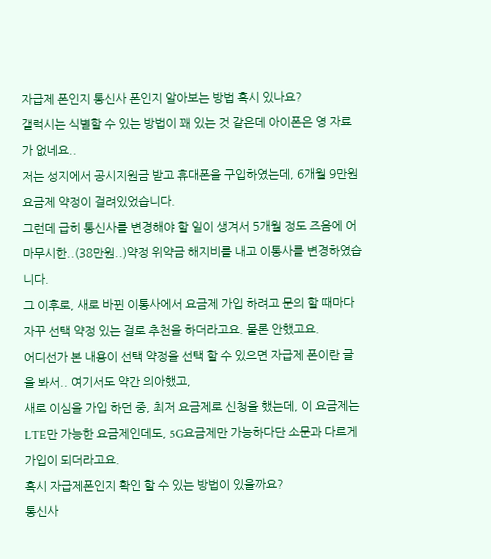자급제 폰인지 통신사 폰인지 알아보는 방법 혹시 있나요?
갤럭시는 식별할 수 있는 방법이 꽤 있는 것 같은데 아이폰은 영 자료가 없네요..
저는 성지에서 공시지원금 받고 휴대폰을 구입하였는데, 6개월 9만원 요금제 약정이 걸려있었습니다.
그런데 급히 통신사를 변경해야 할 일이 생겨서 5개월 정도 즈음에 어마무시한..(38만원..)약정 위약금 해지비를 내고 이통사를 변경하였습니다.
그 이후로, 새로 바뀐 이통사에서 요금제 가입 하려고 문의 할 때마다 자꾸 선택 약정 있는 걸로 추천을 하더라고요. 물론 안했고요.
어디선가 본 내용이 선택 약정을 선택 할 수 있으면 자급제 폰이란 글을 봐서.. 여기서도 약간 의아했고,
새로 이심을 가입 하던 중, 최저 요금제로 신청을 했는데, 이 요금제는 LTE만 가능한 요금제인데도, 5G요금제만 가능하다단 소문과 다르게 가입이 되더라고요.
혹시 자급제폰인지 확인 할 수 있는 방법이 있을까요?
통신사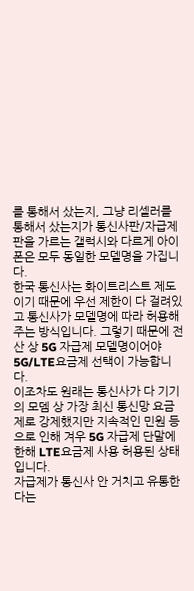를 통해서 샀는지, 그냥 리셀러를 통해서 샀는지가 통신사판/자급제판을 가르는 갤럭시와 다르게 아이폰은 모두 동일한 모델명을 가집니다.
한국 통신사는 화이트리스트 제도이기 때문에 우선 제한이 다 걸려있고 통신사가 모델명에 따라 허용해주는 방식입니다. 그렇기 때문에 전산 상 5G 자급제 모델명이어야 5G/LTE요금제 선택이 가능합니다.
이조차도 원래는 통신사가 다 기기의 모뎀 상 가장 최신 통신망 요금제로 강제했지만 지속적인 민원 등으로 인해 겨우 5G 자급제 단말에 한해 LTE요금제 사용 허용된 상태입니다.
자급제가 통신사 안 거치고 유통한다는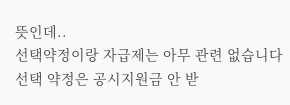뜻인데..
선택약정이랑 자급제는 아무 관련 없습니다
선택 약정은 공시지원금 안 받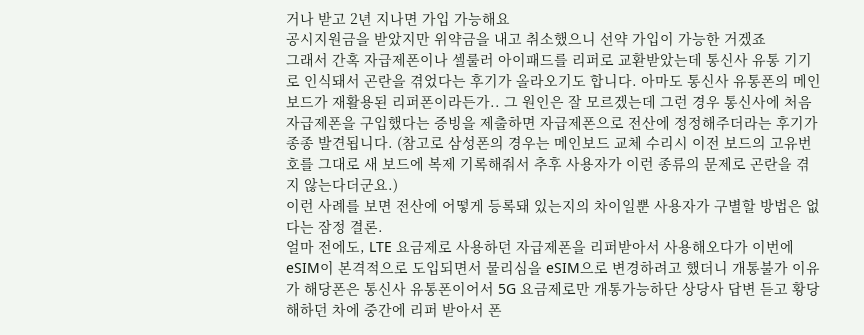거나 받고 2년 지나면 가입 가능해요
공시지원금을 받았지만 위약금을 내고 취소했으니 선약 가입이 가능한 거겠죠
그래서 간혹 자급제폰이나 셀룰러 아이패드를 리퍼로 교환받았는데 통신사 유통 기기로 인식돼서 곤란을 겪었다는 후기가 올라오기도 합니다. 아마도 통신사 유통폰의 메인보드가 재활용된 리퍼폰이라든가.. 그 원인은 잘 모르겠는데 그런 경우 통신사에 처음 자급제폰을 구입했다는 증빙을 제출하면 자급제폰으로 전산에 정정해주더라는 후기가 종종 발견됩니다. (참고로 삼성폰의 경우는 메인보드 교체 수리시 이전 보드의 고유번호를 그대로 새 보드에 복제 기록해줘서 추후 사용자가 이런 종류의 문제로 곤란을 겪지 않는다더군요.)
이런 사례를 보면 전산에 어떻게 등록돼 있는지의 차이일뿐 사용자가 구별할 방법은 없다는 잠정 결론.
얼마 전에도, LTE 요금제로 사용하던 자급제폰을 리퍼받아서 사용해오다가 이번에 eSIM이 본격적으로 도입되면서 물리심을 eSIM으로 변경하려고 했더니 개통불가 이유가 해당폰은 통신사 유통폰이어서 5G 요금제로만 개통가능하단 상당사 답변 듣고 황당해하던 차에 중간에 리퍼 받아서 폰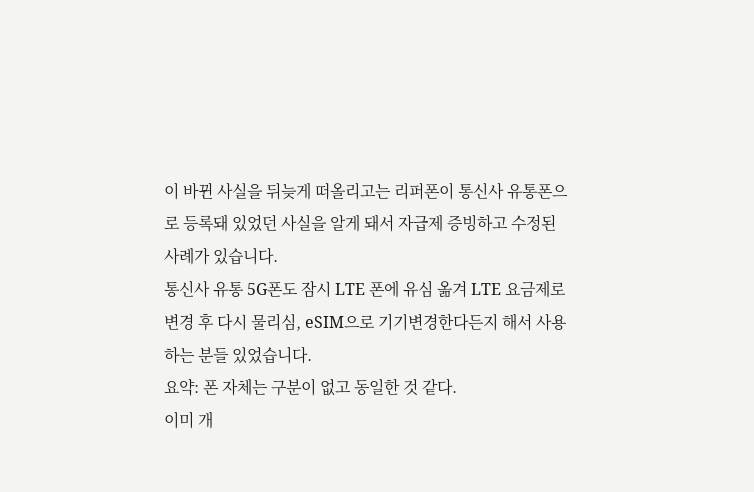이 바뀐 사실을 뒤늦게 떠올리고는 리퍼폰이 통신사 유통폰으로 등록돼 있었던 사실을 알게 돼서 자급제 증빙하고 수정된 사례가 있습니다.
통신사 유통 5G폰도 잠시 LTE 폰에 유심 옮겨 LTE 요금제로 변경 후 다시 물리심, eSIM으로 기기변경한다든지 해서 사용하는 분들 있었습니다.
요약: 폰 자체는 구분이 없고 동일한 것 같다.
이미 개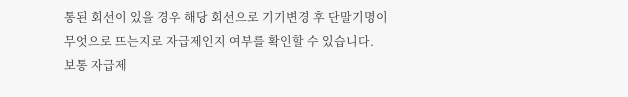통된 회선이 있을 경우 해당 회선으로 기기변경 후 단말기명이 무엇으로 뜨는지로 자급제인지 여부를 확인할 수 있습니다.
보통 자급제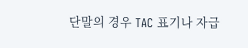단말의 경우 TAC 표기나 자급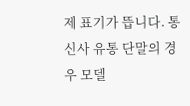제 표기가 뜹니다. 통신사 유통 단말의 경우 모델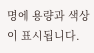명에 용량과 색상이 표시됩니다.